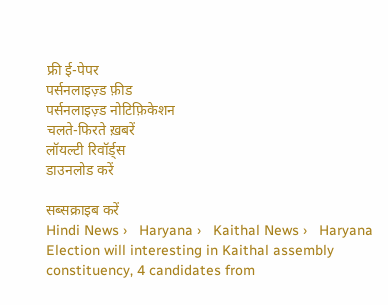फ्री ई-पेपर
पर्सनलाइज़्ड फ़ीड
पर्सनलाइज़्ड नोटिफ़िकेशन
चलते-फिरते ख़बरें
लॉयल्टी रिवॉर्ड्स
डाउनलोड करें

सब्सक्राइब करें
Hindi News ›   Haryana ›   Kaithal News ›   Haryana Election will interesting in Kaithal assembly constituency, 4 candidates from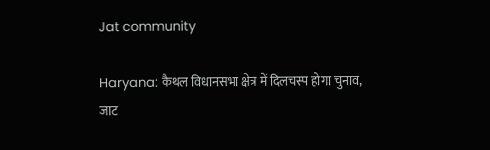Jat community

Haryana: कैथल विधानसभा क्षेत्र में दिलचस्प होगा चुनाव, जाट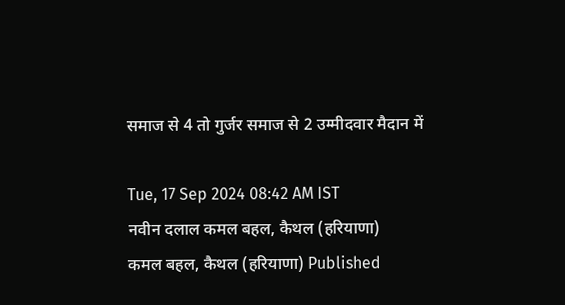समाज से 4 तो गुर्जर समाज से 2 उम्मीदवार मैदान में

Tue, 17 Sep 2024 08:42 AM IST
नवीन दलाल कमल बहल, कैथल (हरियाणा)
कमल बहल, कैथल (हरियाणा) Published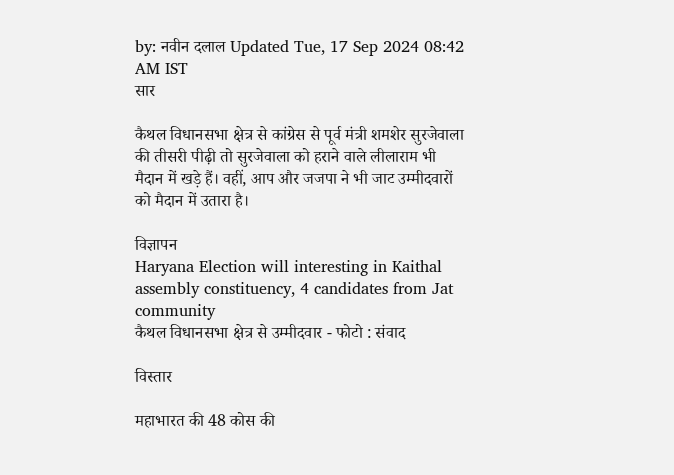by: नवीन दलाल Updated Tue, 17 Sep 2024 08:42 AM IST
सार

कैथल विधानसभा क्षेत्र से कांग्रेस से पूर्व मंत्री शमशेर सुरजेवाला की तीसरी पीढ़ी तो सुरजेवाला को हराने वाले लीलाराम भी मैदान में खड़े हैं। वहीं, आप और जजपा ने भी जाट उम्मीदवारों को मैदान में उतारा है।

विज्ञापन
Haryana Election will interesting in Kaithal assembly constituency, 4 candidates from Jat community
कैथल विधानसभा क्षेत्र से उम्मीदवार - फोटो : संवाद

विस्तार

महाभारत की 48 कोस की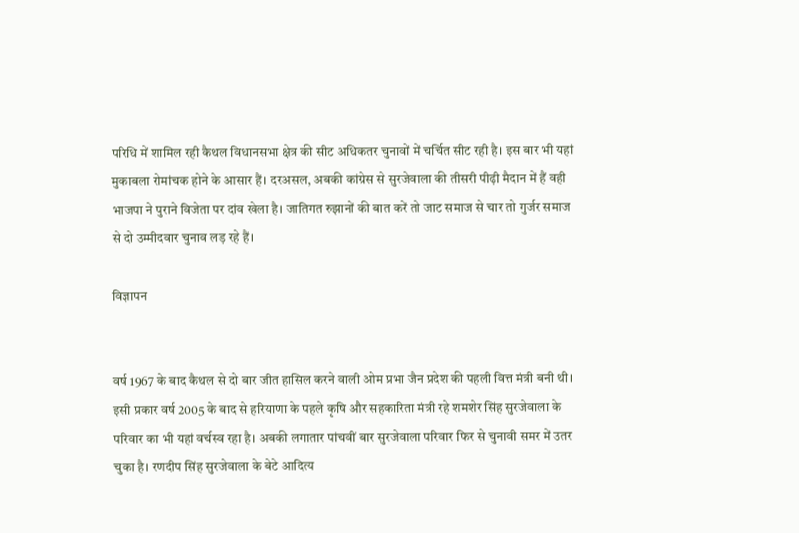परिधि में शामिल रही कैथल विधानसभा क्षेत्र की सीट अधिकतर चुनावों में चर्चित सीट रही है। इस बार भी यहां मुकाबला रोमांचक होने के आसार हैं। दरअसल, अबकी कांग्रेस से सुरजेवाला की तीसरी पीढ़ी मैदान में हैं वही भाजपा ने पुराने विजेता पर दांव खेला है। जातिगत रुझानों की बात करें तो जाट समाज से चार तो गुर्जर समाज से दो उम्मीदवार चुनाव लड़ रहे हैं।

विज्ञापन


वर्ष 1967 के बाद कैथल से दो बार जीत हासिल करने वाली ओम प्रभा जैन प्रदेश की पहली वित्त मंत्री बनी थी। इसी प्रकार वर्ष 2005 के बाद से हरियाणा के पहले कृषि और सहकारिता मंत्री रहे शमशेर सिंह सुरजेवाला के परिवार का भी यहां वर्चस्व रहा है। अबकी लगातार पांचवीं बार सुरजेवाला परिवार फिर से चुनावी समर में उतर चुका है। रणदीप सिंह सुरजेवाला के बेटे आदित्य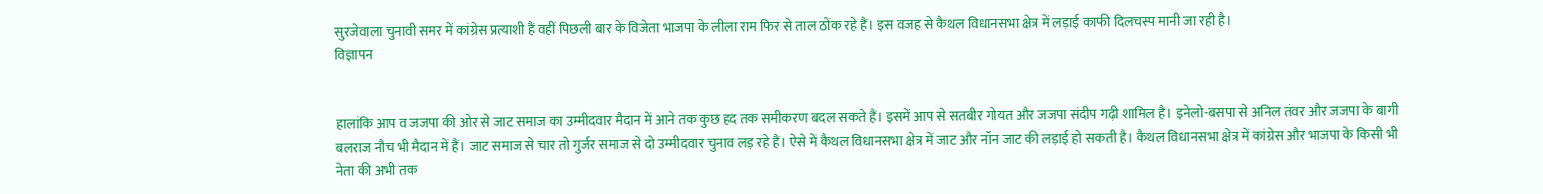सुरजेवाला चुनावी समर में कांग्रेस प्रत्याशी हैं वहीं पिछली बार के विजेता भाजपा के लीला राम फिर से ताल ठोंक रहे हैं। इस वजह से कैथल विधानसभा क्षेत्र में लड़ाई काफी दिलचस्प मानी जा रही है।
विज्ञापन


हालांकि आप व जजपा की ओर से जाट समाज का उम्मीदवार मैदान में आने तक कुछ हद तक समीकरण बदल सकते हैं। इसमें आप से सतबीर गोयत और जजपा संदीप गढ़ी शामिल है। इनेलो-बसपा से अनिल तंवर और जजपा के बागी बलराज नौच भी मैदान में हैं। जाट समाज से चार तो गुर्जर समाज से दो उम्मीदवार चुनाव लड़ रहे हैं। ऐसे में कैथल विधानसभा क्षेत्र में जाट और नॉन जाट की लड़ाई हो सकती है। कैथल विधानसभा क्षेत्र में कांग्रेस और भाजपा के किसी भी नेता की अभी तक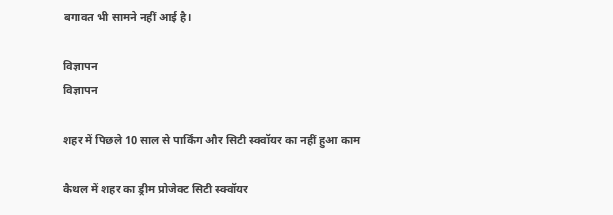बगावत भी सामने नहीं आई है।

विज्ञापन
विज्ञापन

शहर में पिछले 10 साल से पार्किंग और सिटी स्क्वॉयर का नहीं हुआ काम

कैथल में शहर का ड्रीम प्रोजेक्ट सिटी स्क्वॉयर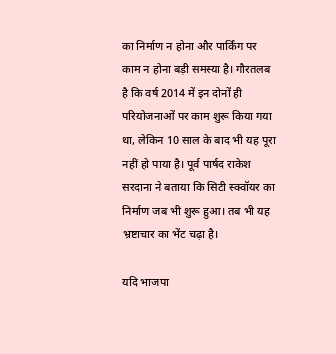का निर्माण न होना और पार्किंग पर काम न होना बड़ी समस्या है। गौरतलब है कि वर्ष 2014 में इन दोनों ही परियोजनाओं पर काम शुरू किया गया था, लेकिन 10 साल के बाद भी यह पूरा नहीं हो पाया है। पूर्व पार्षद राकेश सरदाना ने बताया कि सिटी स्क्वॉयर का निर्माण जब भी शुरू हुआ। तब भी यह भ्रष्टाचार का भेंट चढ़ा है।

यदि भाजपा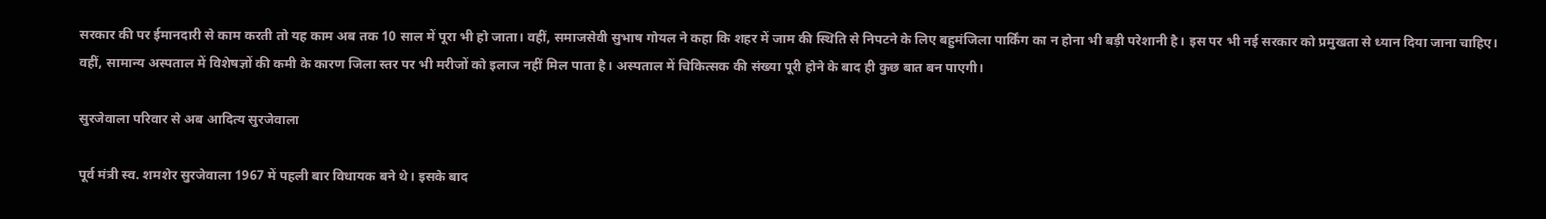सरकार की पर ईमानदारी से काम करती तो यह काम अब तक 10 साल में पूरा भी हो जाता। वहीं, समाजसेवी सुभाष गोयल ने कहा कि शहर में जाम की स्थिति से निपटने के लिए बहुमंजिला पार्किंग का न होना भी बड़ी परेशानी है। इस पर भी नई सरकार को प्रमुखता से ध्यान दिया जाना चाहिए। वहीं, सामान्य अस्पताल में विशेषज्ञों की कमी के कारण जिला स्तर पर भी मरीजों को इलाज नहीं मिल पाता है। अस्पताल में चिकित्सक की संख्या पूरी होने के बाद ही कुछ बात बन पाएगी।

सुरजेवाला परिवार से अब आदित्य सुरजेवाला

पूर्व मंत्री स्व. शमशेर सुरजेवाला 1967 में पहली बार विधायक बने थे। इसके बाद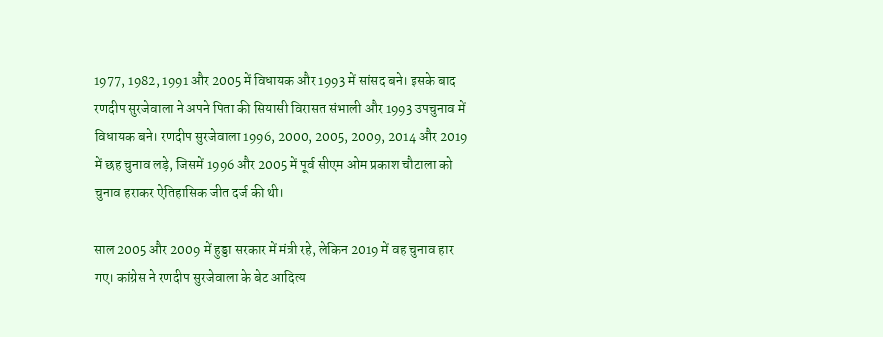1977, 1982, 1991 और 2005 में विधायक और 1993 में सांसद बने। इसके बाद रणदीप सुरजेवाला ने अपने पिता की सियासी विरासत संभाली और 1993 उपचुनाव में विधायक बने। रणदीप सुरजेवाला 1996, 2000, 2005, 2009, 2014 और 2019 में छह चुनाव लड़े, जिसमें 1996 और 2005 में पूर्व सीएम ओम प्रकाश चौटाला को चुनाव हराकर ऐतिहासिक जीत दर्ज की थी।

साल 2005 और 2009 में हुड्डा सरकार में मंत्री रहे, लेकिन 2019 में वह चुनाव हार गए। कांग्रेस ने रणदीप सुरजेवाला के बेट आदित्य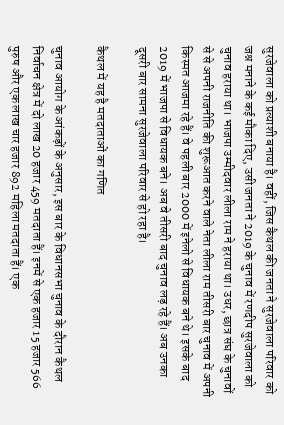सुरजेवाला को प्रत्याशी बनाया है। वहीं, जिस कैथल की जनता ने सुरजेवाला परिवार को जश्न मनाने के कई मौका दिए, उसी जनता ने 2019 के चुनाव में रणदीप सुरजेवाला को चुनाव हराया था। भाजपा उम्मीदवार लीला राम ने हराया था। उधर, छात्र संघ के चुनावों से से अपनी राजनीति की शुरूआत करने वाले नेता लीला राम तीसरी बार चुनाव में अपनी किस्मत आजमा रहे हैं। वे पहली बार 2000 में इनेलो से विधायक बने थे। इसके बाद 2019 में भाजपा से विधायक बने। अब वे तीसरी बाद चुनाव लड़ रहे हैं। अब उनका दूसरी बार सामना सुरजेवाला परिवार से हो रहा है।

कैथल में यह है मतदाताओं का गणित

चुनाव आयोग के आंकड़ों के अनुसार, इस बार के विधानसभा चुनाव के दौरान कैथल निर्वाचन क्षेत्र में दो लाख 20 हजार 459 मतदाता हैं। इनमें से एक हजार 15 हजार 566 पुरुष और एक लाख चार हजार 892 महिला मतदाता हैं। एक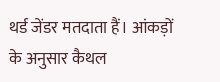थर्ड जेंडर मतदाता हैं। आंकड़ों के अनुसार कैथल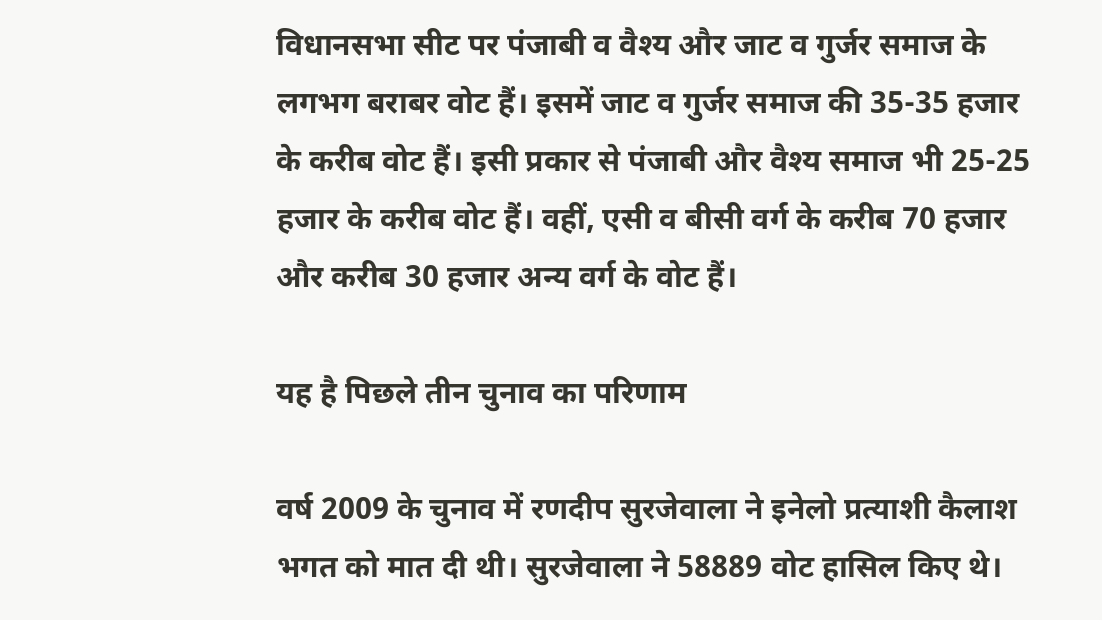विधानसभा सीट पर पंजाबी व वैश्य और जाट व गुर्जर समाज के लगभग बराबर वोट हैं। इसमें जाट व गुर्जर समाज की 35-35 हजार के करीब वोट हैं। इसी प्रकार से पंजाबी और वैश्य समाज भी 25-25 हजार के करीब वोट हैं। वहीं, एसी व बीसी वर्ग के करीब 70 हजार और करीब 30 हजार अन्य वर्ग के वोट हैं।

यह है पिछले तीन चुनाव का परिणाम

वर्ष 2009 के चुनाव में रणदीप सुरजेवाला ने इनेलो प्रत्याशी कैलाश भगत को मात दी थी। सुरजेवाला ने 58889 वोट हासिल किए थे।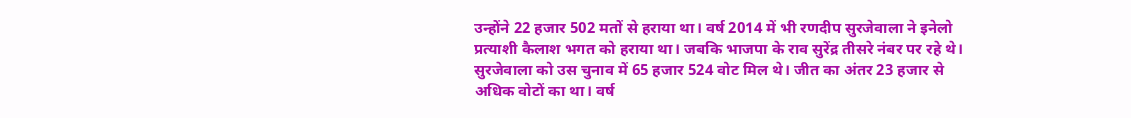उन्होंने 22 हजार 502 मतों से हराया था। वर्ष 2014 में भी रणदीप सुरजेवाला ने इनेलो प्रत्याशी कैलाश भगत को हराया था। जबकि भाजपा के राव सुरेंद्र तीसरे नंबर पर रहे थे। सुरजेवाला को उस चुनाव में 65 हजार 524 वोट मिल थे। जीत का अंतर 23 हजार से अधिक वोटों का था। वर्ष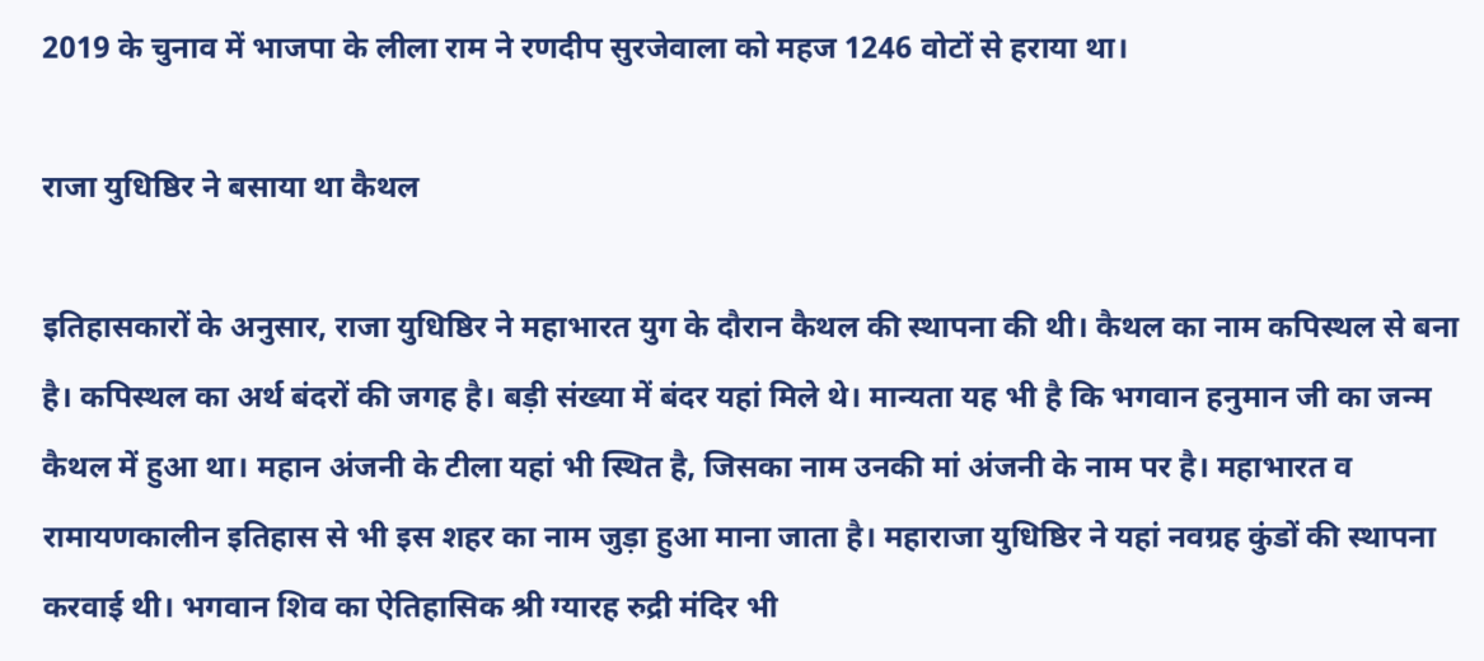2019 के चुनाव में भाजपा के लीला राम ने रणदीप सुरजेवाला को महज 1246 वोटों से हराया था।

राजा युधिष्ठिर ने बसाया था कैथल

इतिहासकारों के अनुसार, राजा युधिष्ठिर ने महाभारत युग के दौरान कैथल की स्थापना की थी। कैथल का नाम कपिस्थल से बना है। कपिस्थल का अर्थ बंदरों की जगह है। बड़ी संख्या में बंदर यहां मिले थे। मान्यता यह भी है कि भगवान हनुमान जी का जन्म कैथल में हुआ था। महान अंजनी के टीला यहां भी स्थित है, जिसका नाम उनकी मां अंजनी के नाम पर है। महाभारत व रामायणकालीन इतिहास से भी इस शहर का नाम जुड़ा हुआ माना जाता है। महाराजा युधिष्ठिर ने यहां नवग्रह कुंडों की स्थापना करवाई थी। भगवान शिव का ऐतिहासिक श्री ग्यारह रुद्री मंदिर भी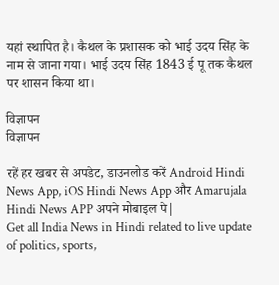यहां स्थापित है। कैथल के प्रशासक को भाई उदय सिंह के नाम से जाना गया। भाई उदय सिंह 1843 ई पू तक कैथल पर शासन किया था।

विज्ञापन
विज्ञापन

रहें हर खबर से अपडेट, डाउनलोड करें Android Hindi News App, iOS Hindi News App और Amarujala Hindi News APP अपने मोबाइल पे|
Get all India News in Hindi related to live update of politics, sports,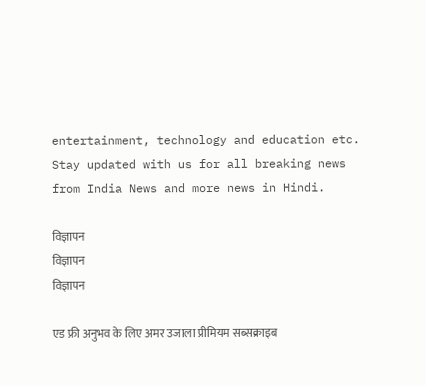entertainment, technology and education etc. Stay updated with us for all breaking news from India News and more news in Hindi.

विज्ञापन
विज्ञापन
विज्ञापन

एड फ्री अनुभव के लिए अमर उजाला प्रीमियम सब्सक्राइब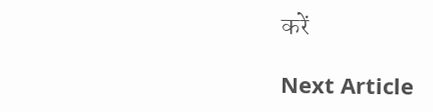करें

Next Article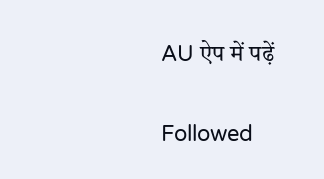AU ऐप में पढ़ें

Followed